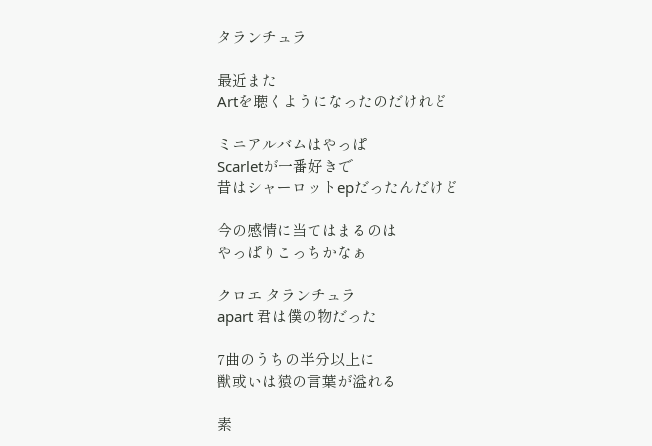タランチュラ

最近また
Artを聴くようになったのだけれど

ミニアルバムはやっぱ
Scarletが一番好きで
昔はシャーロットepだったんだけど

今の感情に当てはまるのは
やっぱりこっちかなぁ

クロエ タランチュラ
apart 君は僕の物だった

7曲のうちの半分以上に
獣或いは猿の言葉が溢れる

素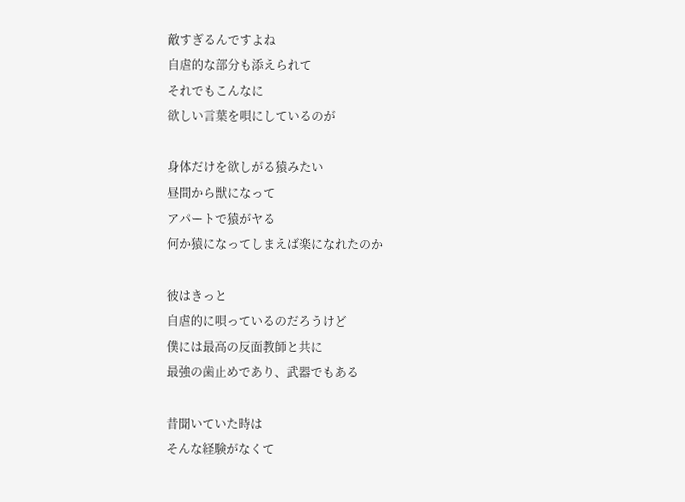敵すぎるんですよね
自虐的な部分も添えられて
それでもこんなに
欲しい言葉を唄にしているのが

身体だけを欲しがる猿みたい
昼間から獣になって
アパートで猿がヤる
何か猿になってしまえば楽になれたのか

彼はきっと
自虐的に唄っているのだろうけど
僕には最高の反面教師と共に
最強の歯止めであり、武器でもある

昔聞いていた時は
そんな経験がなくて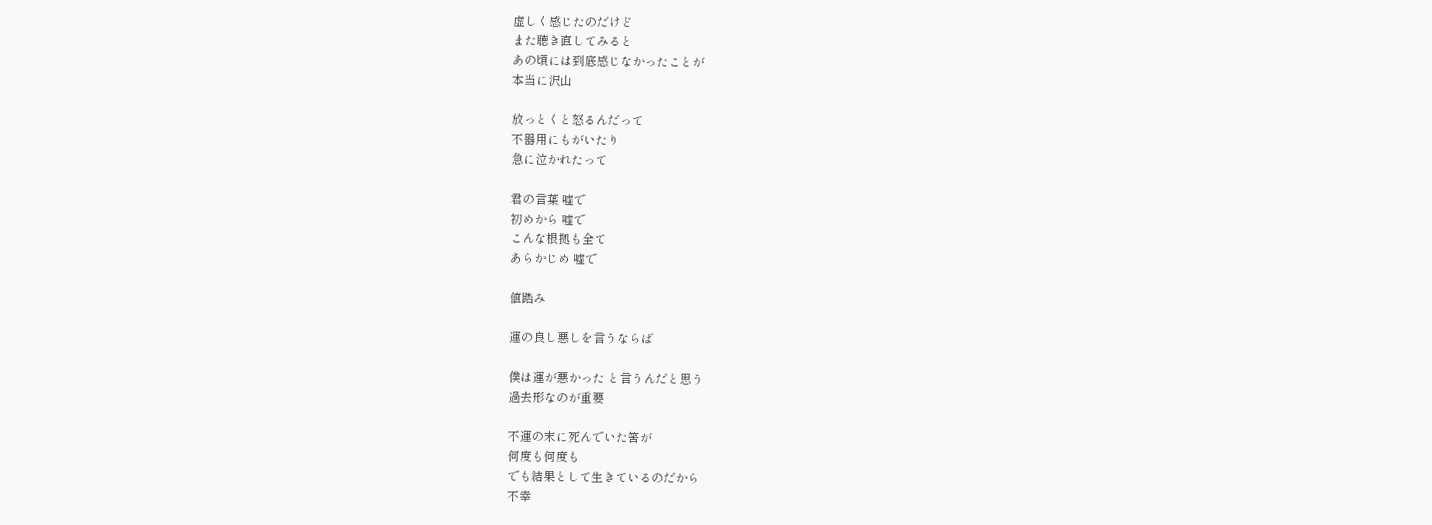虚しく感じたのだけど
また聴き直してみると
あの頃には到底感じなかったことが
本当に沢山

放っとくと怒るんだって
不器用にもがいたり
急に泣かれたって

君の言葉 嘘で
初めから 嘘で
こんな根拠も全て
あらかじめ 嘘で

値踏み

運の良し悪しを言うならば

僕は運が悪かった と言うんだと思う
過去形なのが重要

不運の末に死んでいた筈が
何度も何度も
でも結果として生きているのだから
不幸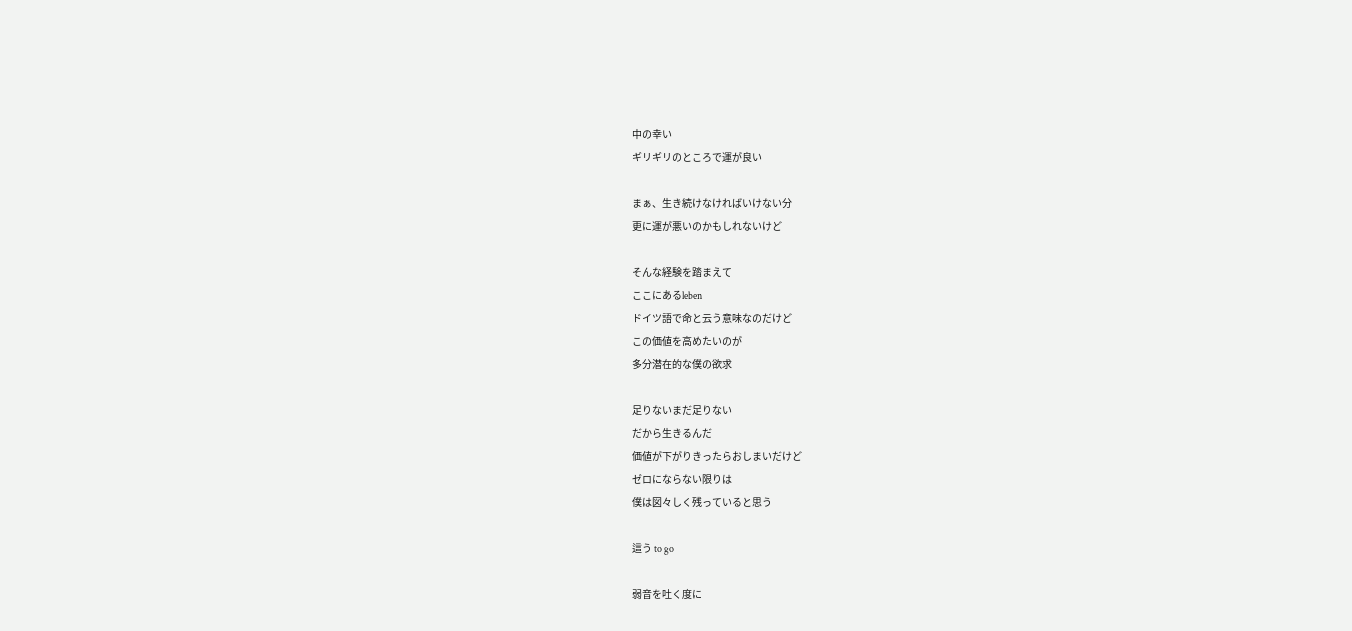中の幸い
ギリギリのところで運が良い

まぁ、生き続けなければいけない分
更に運が悪いのかもしれないけど

そんな経験を踏まえて
ここにあるleben
ドイツ語で命と云う意味なのだけど
この価値を高めたいのが
多分潜在的な僕の欲求

足りないまだ足りない
だから生きるんだ
価値が下がりきったらおしまいだけど
ゼロにならない限りは
僕は図々しく残っていると思う

這う to go

弱音を吐く度に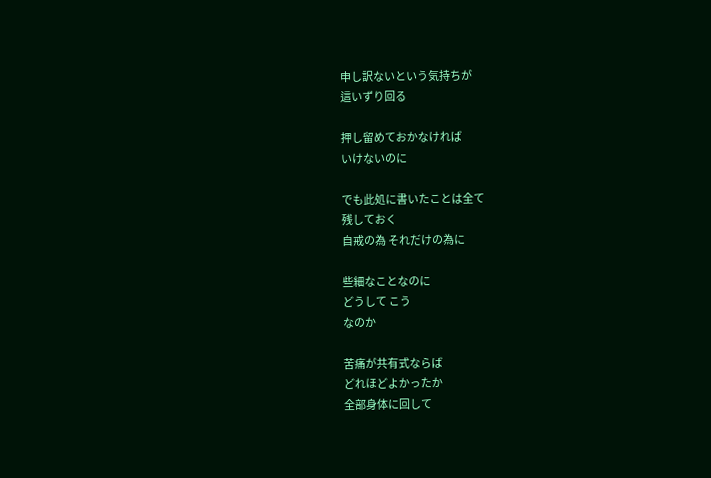申し訳ないという気持ちが
這いずり回る

押し留めておかなければ
いけないのに

でも此処に書いたことは全て
残しておく
自戒の為 それだけの為に

些細なことなのに
どうして こう
なのか

苦痛が共有式ならば
どれほどよかったか
全部身体に回して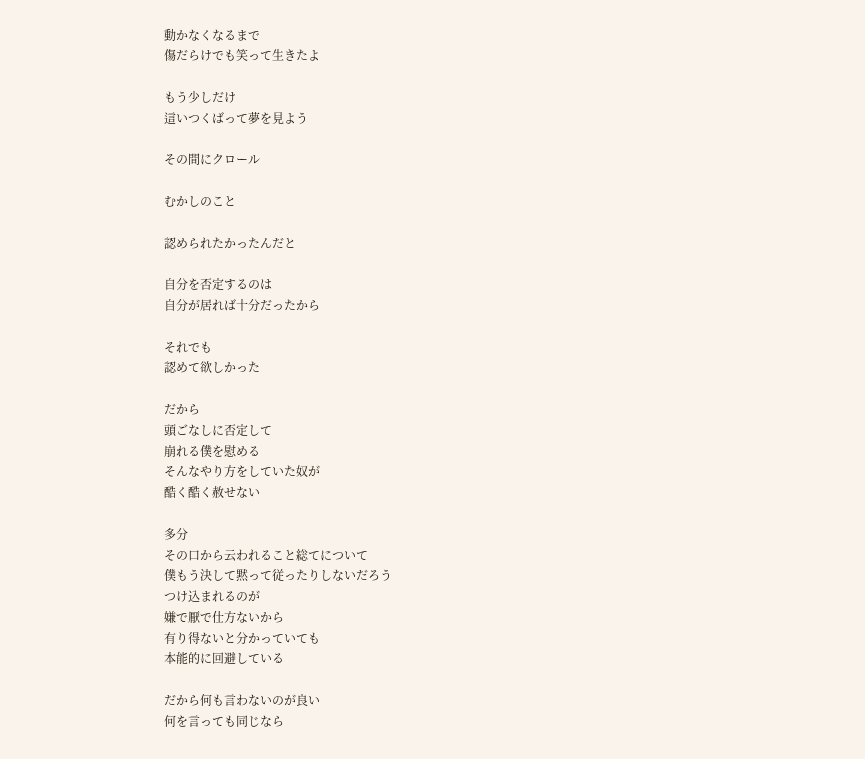動かなくなるまで
傷だらけでも笑って生きたよ

もう少しだけ
這いつくばって夢を見よう

その間にクロール

むかしのこと

認められたかったんだと

自分を否定するのは
自分が居れば十分だったから

それでも
認めて欲しかった

だから
頭ごなしに否定して
崩れる僕を慰める
そんなやり方をしていた奴が
酷く酷く赦せない

多分
その口から云われること総てについて
僕もう決して黙って従ったりしないだろう
つけ込まれるのが
嫌で厭で仕方ないから
有り得ないと分かっていても
本能的に回避している

だから何も言わないのが良い
何を言っても同じなら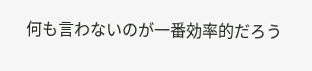何も言わないのが一番効率的だろう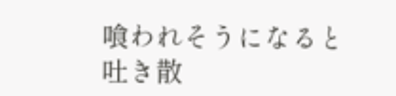喰われそうになると
吐き散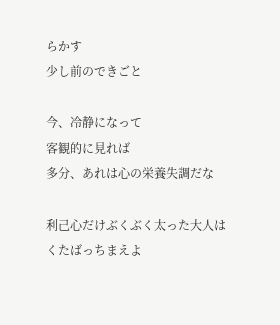らかす
少し前のできごと

今、冷静になって
客観的に見れば
多分、あれは心の栄養失調だな

利己心だけぶくぶく太った大人は
くたばっちまえよ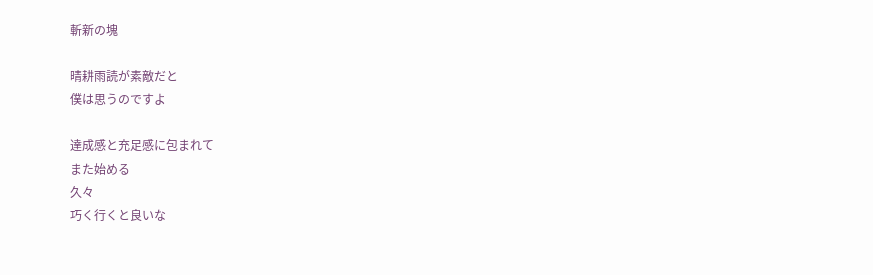斬新の塊

晴耕雨読が素敵だと
僕は思うのですよ

達成感と充足感に包まれて
また始める
久々
巧く行くと良いな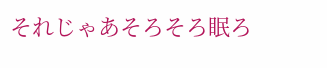それじゃあそろそろ眠ろ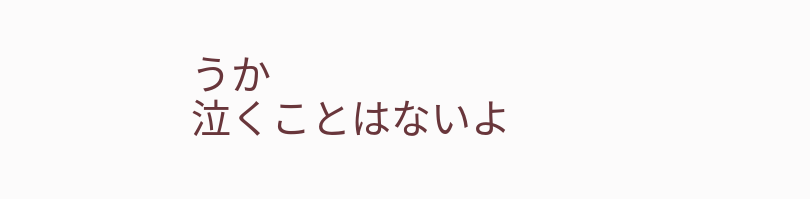うか
泣くことはないよ